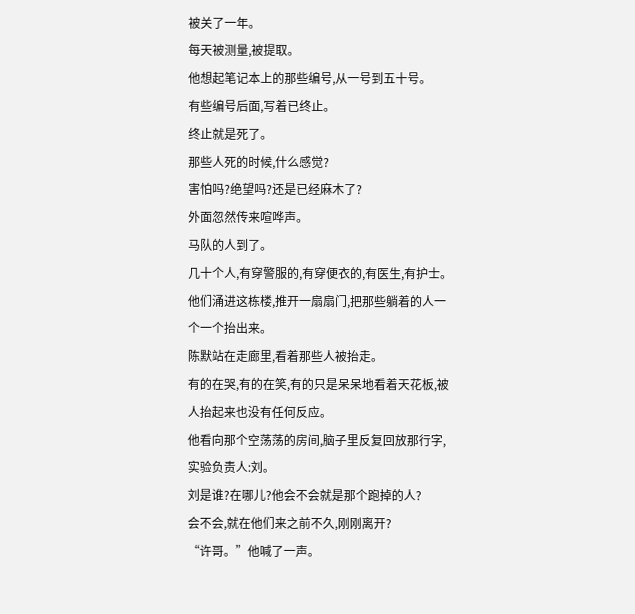被关了一年。
每天被测量,被提取。
他想起笔记本上的那些编号,从一号到五十号。
有些编号后面,写着已终止。
终止就是死了。
那些人死的时候,什么感觉?
害怕吗?绝望吗?还是已经麻木了?
外面忽然传来喧哗声。
马队的人到了。
几十个人,有穿警服的,有穿便衣的,有医生,有护士。他们涌进这栋楼,推开一扇扇门,把那些躺着的人一个一个抬出来。
陈默站在走廊里,看着那些人被抬走。
有的在哭,有的在笑,有的只是呆呆地看着天花板,被人抬起来也没有任何反应。
他看向那个空荡荡的房间,脑子里反复回放那行字,实验负责人:刘。
刘是谁?在哪儿?他会不会就是那个跑掉的人?
会不会,就在他们来之前不久,刚刚离开?
“许哥。”他喊了一声。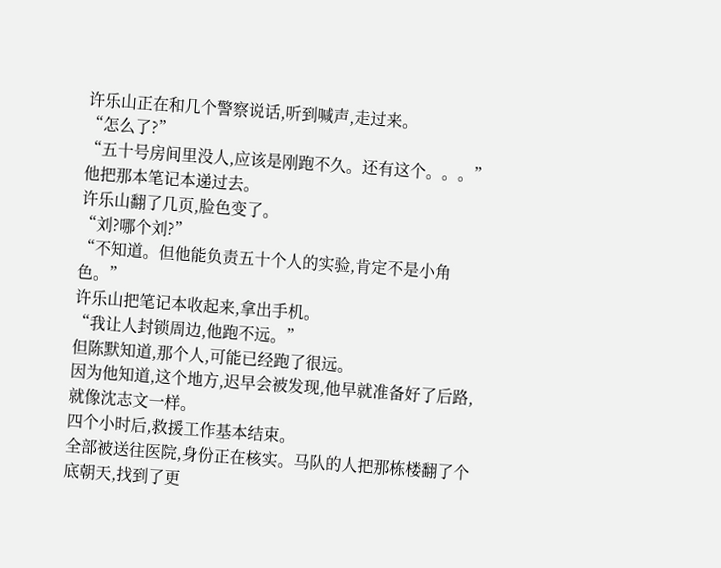许乐山正在和几个警察说话,听到喊声,走过来。
“怎么了?”
“五十号房间里没人,应该是刚跑不久。还有这个。。。”
他把那本笔记本递过去。
许乐山翻了几页,脸色变了。
“刘?哪个刘?”
“不知道。但他能负责五十个人的实验,肯定不是小角色。”
许乐山把笔记本收起来,拿出手机。
“我让人封锁周边,他跑不远。”
但陈默知道,那个人,可能已经跑了很远。
因为他知道,这个地方,迟早会被发现,他早就准备好了后路,就像沈志文一样。
四个小时后,救援工作基本结束。
全部被送往医院,身份正在核实。马队的人把那栋楼翻了个底朝天,找到了更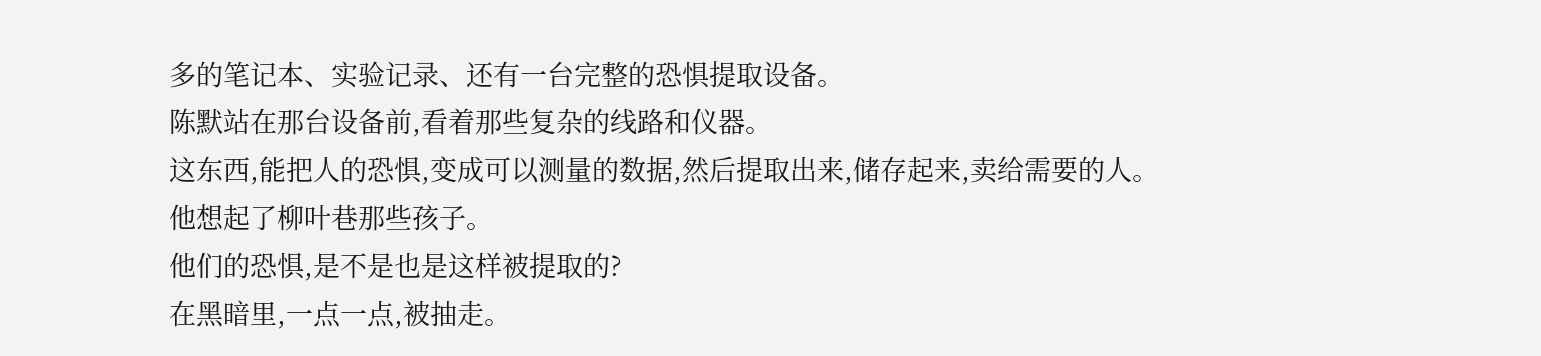多的笔记本、实验记录、还有一台完整的恐惧提取设备。
陈默站在那台设备前,看着那些复杂的线路和仪器。
这东西,能把人的恐惧,变成可以测量的数据,然后提取出来,储存起来,卖给需要的人。
他想起了柳叶巷那些孩子。
他们的恐惧,是不是也是这样被提取的?
在黑暗里,一点一点,被抽走。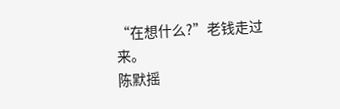“在想什么?”老钱走过来。
陈默摇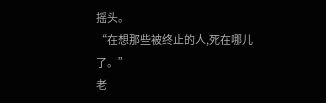摇头。
“在想那些被终止的人,死在哪儿了。”
老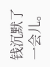钱沉默了一会儿。